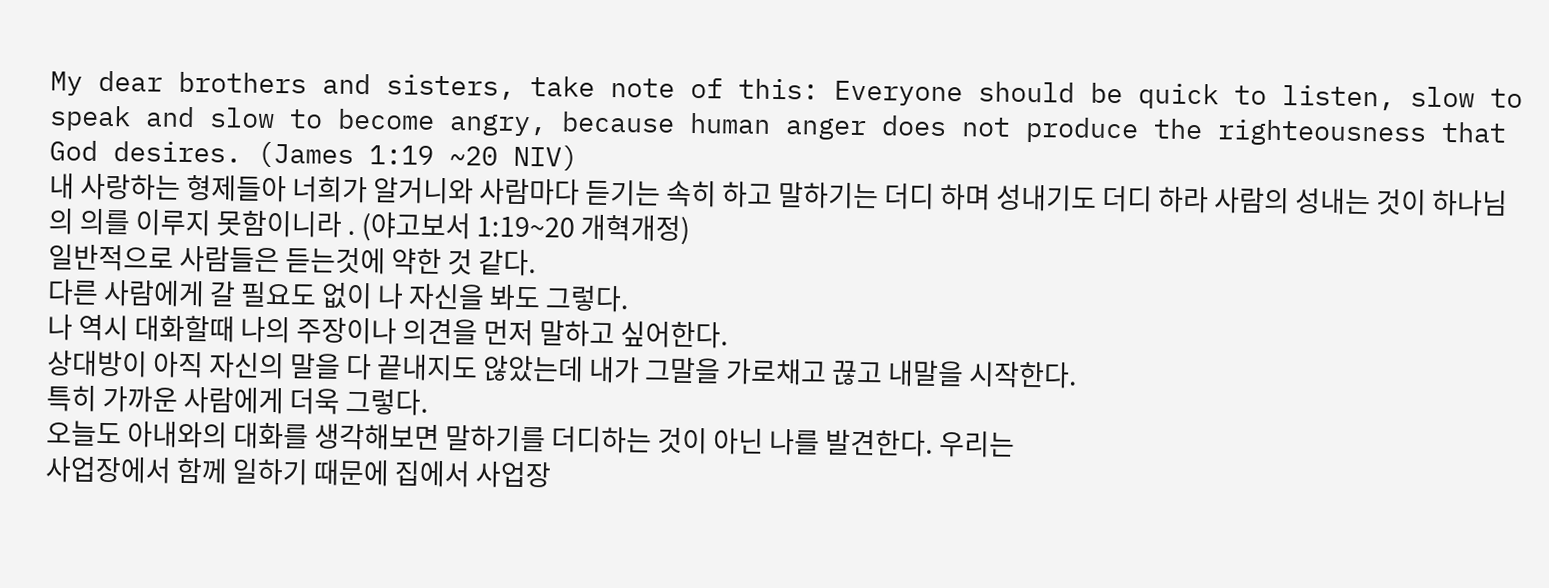My dear brothers and sisters, take note of this: Everyone should be quick to listen, slow to speak and slow to become angry, because human anger does not produce the righteousness that God desires. (James 1:19 ~20 NIV)
내 사랑하는 형제들아 너희가 알거니와 사람마다 듣기는 속히 하고 말하기는 더디 하며 성내기도 더디 하라 사람의 성내는 것이 하나님의 의를 이루지 못함이니라 . (야고보서 1:19~20 개혁개정)
일반적으로 사람들은 듣는것에 약한 것 같다.
다른 사람에게 갈 필요도 없이 나 자신을 봐도 그렇다.
나 역시 대화할때 나의 주장이나 의견을 먼저 말하고 싶어한다.
상대방이 아직 자신의 말을 다 끝내지도 않았는데 내가 그말을 가로채고 끊고 내말을 시작한다.
특히 가까운 사람에게 더욱 그렇다.
오늘도 아내와의 대화를 생각해보면 말하기를 더디하는 것이 아닌 나를 발견한다. 우리는
사업장에서 함께 일하기 때문에 집에서 사업장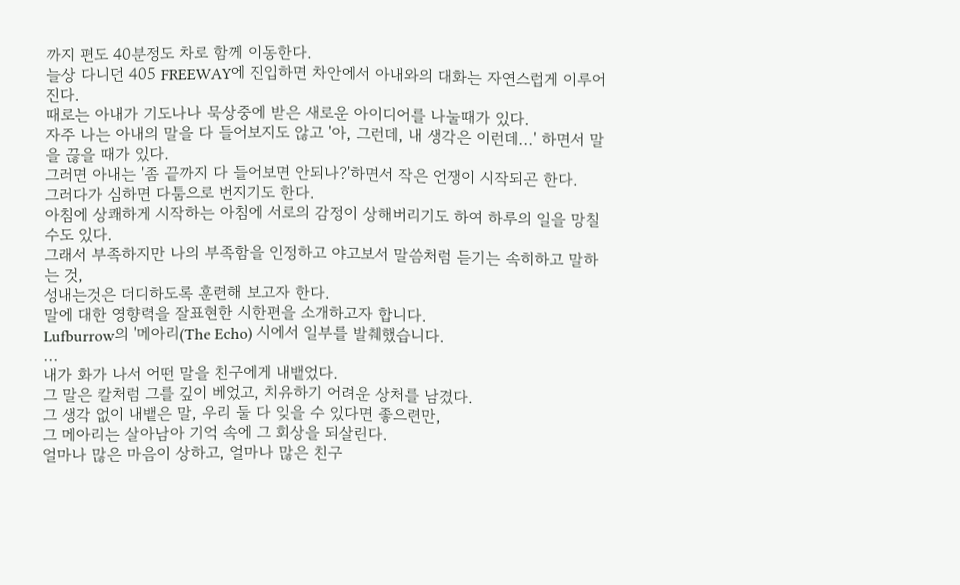까지 편도 40분정도 차로 함께 이동한다.
늘상 다니던 405 FREEWAY에 진입하면 차안에서 아내와의 대화는 자연스럽게 이루어진다.
때로는 아내가 기도나나 묵상중에 받은 새로운 아이디어를 나눌때가 있다.
자주 나는 아내의 말을 다 들어보지도 않고 '아, 그런데, 내 생각은 이런데...' 하면서 말을 끊을 때가 있다.
그러면 아내는 '좀 끝까지 다 들어보면 안되나?'하면서 작은 언쟁이 시작되곤 한다.
그러다가 심하면 다툼으로 번지기도 한다.
아침에 상쾌하게 시작하는 아침에 서로의 감정이 상해버리기도 하여 하루의 일을 망칠수도 있다.
그래서 부족하지만 나의 부족함을 인정하고 야고보서 말씀처럼 듣기는 속히하고 말하는 것,
성내는것은 더디하도록 훈련해 보고자 한다.
말에 대한 영향력을 잘표현한 시한편을 소개하고자 합니다.
Lufburrow의 '메아리(The Echo) 시에서 일부를 발췌했습니다.
...
내가 화가 나서 어떤 말을 친구에게 내뱉었다.
그 말은 칼처럼 그를 깊이 베었고, 치유하기 어려운 상처를 남겼다.
그 생각 없이 내뱉은 말, 우리 둘 다 잊을 수 있다면 좋으련만,
그 메아리는 살아남아 기억 속에 그 회상을 되살린다.
얼마나 많은 마음이 상하고, 얼마나 많은 친구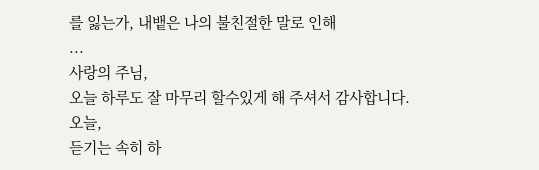를 잃는가, 내뱉은 나의 불친절한 말로 인해
...
사랑의 주님,
오늘 하루도 잘 마무리 할수있게 해 주셔서 감사합니다.
오늘,
듣기는 속히 하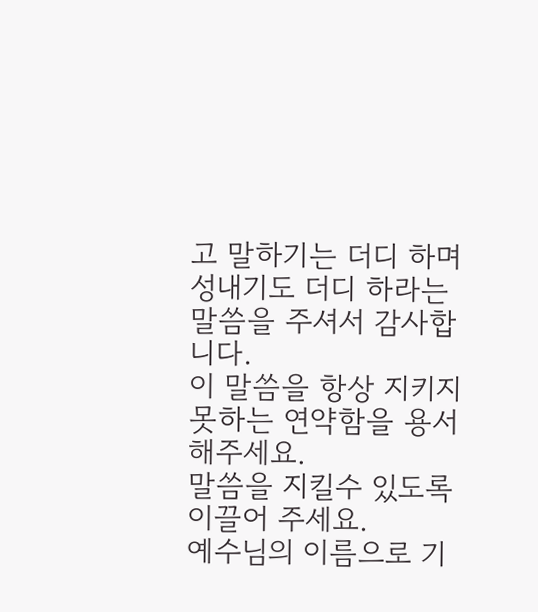고 말하기는 더디 하며
성내기도 더디 하라는 말씀을 주셔서 감사합니다.
이 말씀을 항상 지키지 못하는 연약함을 용서해주세요.
말씀을 지킬수 있도록 이끌어 주세요.
예수님의 이름으로 기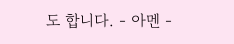도 합니다. - 아멘 -